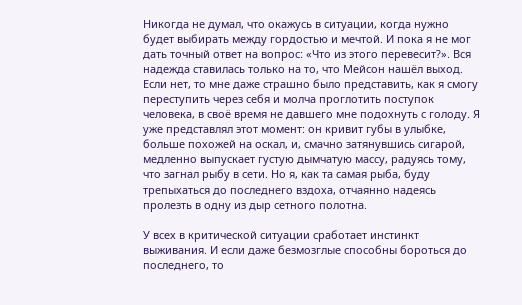Никогда не думал, что окажусь в ситуации, когда нужно будет выбирать между гордостью и мечтой. И пока я не мог дать точный ответ на вопрос: «Что из этого перевесит?». Вся надежда ставилась только на то, что Мейсон нашёл выход. Если нет, то мне даже страшно было представить, как я смогу переступить через себя и молча проглотить поступок человека, в своё время не давшего мне подохнуть с голоду. Я уже представлял этот момент: он кривит губы в улыбке, больше похожей на оскал, и, смачно затянувшись сигарой, медленно выпускает густую дымчатую массу, радуясь тому, что загнал рыбу в сети. Но я, как та самая рыба, буду трепыхаться до последнего вздоха, отчаянно надеясь пролезть в одну из дыр сетного полотна.

У всех в критической ситуации сработает инстинкт выживания. И если даже безмозглые способны бороться до последнего, то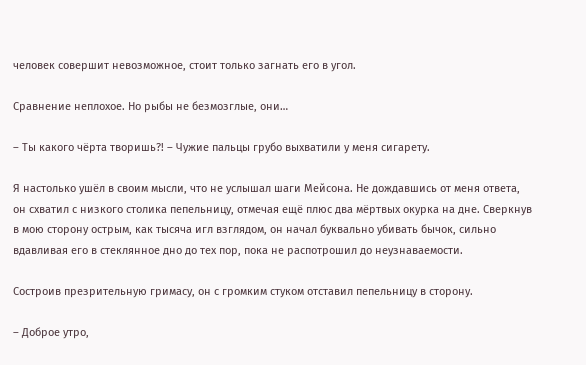человек совершит невозможное, стоит только загнать его в угол.

Сравнение неплохое. Но рыбы не безмозглые, они…

– Ты какого чёрта творишь?! – Чужие пальцы грубо выхватили у меня сигарету.

Я настолько ушёл в своим мысли, что не услышал шаги Мейсона. Не дождавшись от меня ответа, он схватил с низкого столика пепельницу, отмечая ещё плюс два мёртвых окурка на дне. Сверкнув в мою сторону острым, как тысяча игл взглядом, он начал буквально убивать бычок, сильно вдавливая его в стеклянное дно до тех пор, пока не распотрошил до неузнаваемости.

Состроив презрительную гримасу, он с громким стуком отставил пепельницу в сторону.

– Доброе утро,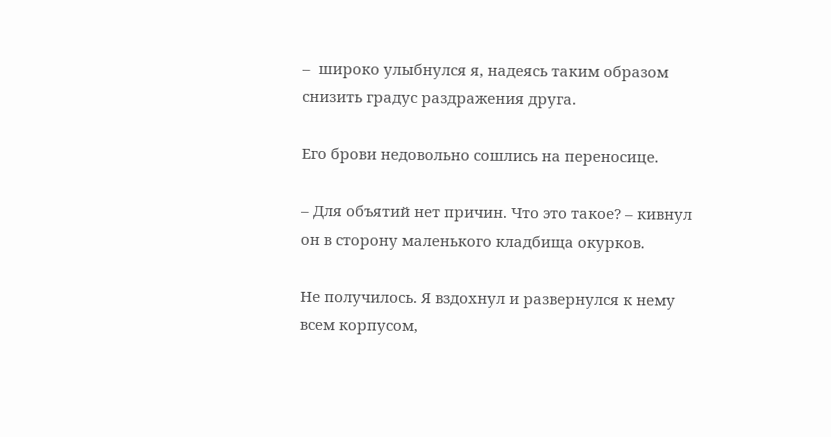–  широко улыбнулся я, надеясь таким образом снизить градус раздражения друга.

Его брови недовольно сошлись на переносице.

– Для объятий нет причин. Что это такое? – кивнул он в сторону маленького кладбища окурков.

Не получилось. Я вздохнул и развернулся к нему всем корпусом,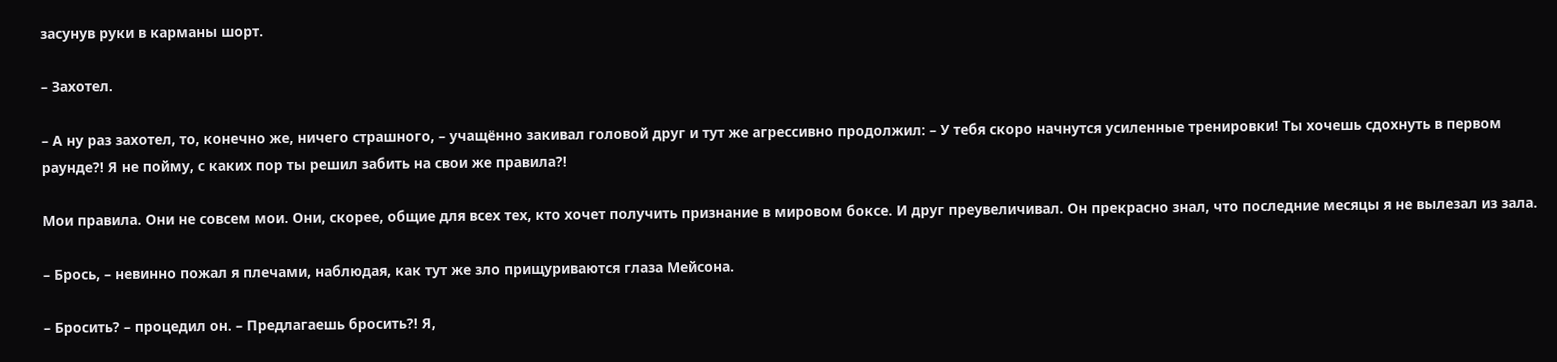засунув руки в карманы шорт.

– Захотел.

– А ну раз захотел, то, конечно же, ничего страшного, – учащённо закивал головой друг и тут же агрессивно продолжил: – У тебя скоро начнутся усиленные тренировки! Ты хочешь сдохнуть в первом раунде?! Я не пойму, с каких пор ты решил забить на свои же правила?!

Мои правила. Они не совсем мои. Они, скорее, общие для всех тех, кто хочет получить признание в мировом боксе. И друг преувеличивал. Он прекрасно знал, что последние месяцы я не вылезал из зала.

– Брось, – невинно пожал я плечами, наблюдая, как тут же зло прищуриваются глаза Мейсона.

– Бросить? – процедил он. – Предлагаешь бросить?! Я,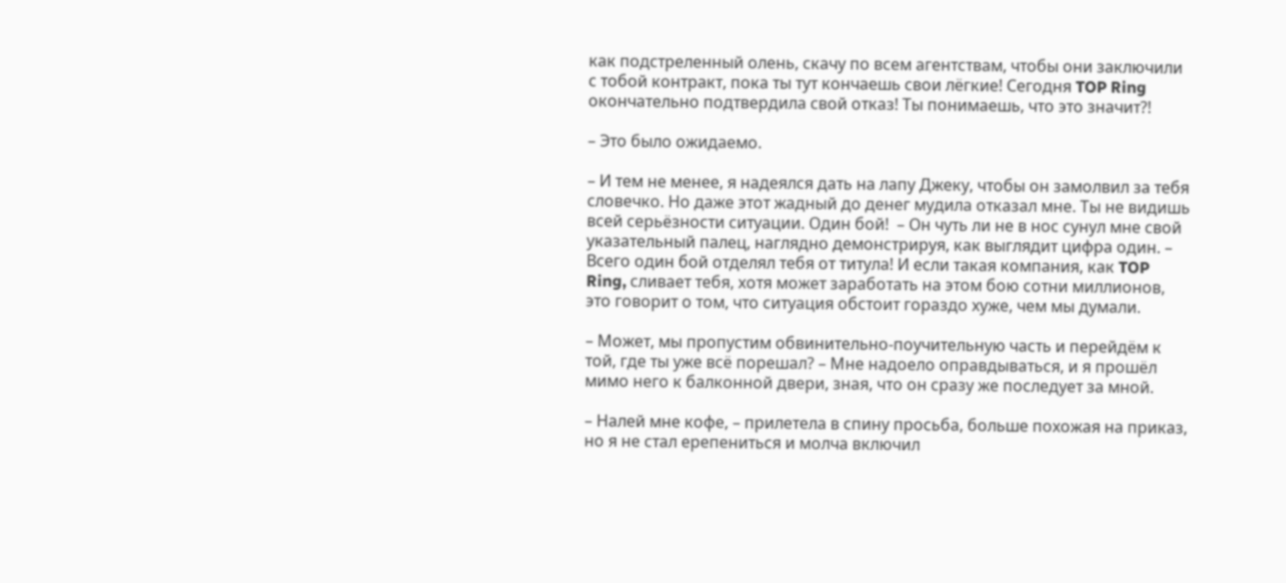как подстреленный олень, скачу по всем агентствам, чтобы они заключили с тобой контракт, пока ты тут кончаешь свои лёгкие! Сегодня TOP Ring окончательно подтвердила свой отказ! Ты понимаешь, что это значит?!

– Это было ожидаемо.

– И тем не менее, я надеялся дать на лапу Джеку, чтобы он замолвил за тебя словечко. Но даже этот жадный до денег мудила отказал мне. Ты не видишь всей серьёзности ситуации. Один бой!  – Он чуть ли не в нос сунул мне свой указательный палец, наглядно демонстрируя, как выглядит цифра один. – Всего один бой отделял тебя от титула! И если такая компания, как TOP Ring, сливает тебя, хотя может заработать на этом бою сотни миллионов, это говорит о том, что ситуация обстоит гораздо хуже, чем мы думали.

– Может, мы пропустим обвинительно-поучительную часть и перейдём к той, где ты уже всё порешал? – Мне надоело оправдываться, и я прошёл мимо него к балконной двери, зная, что он сразу же последует за мной.

– Налей мне кофе, – прилетела в спину просьба, больше похожая на приказ, но я не стал ерепениться и молча включил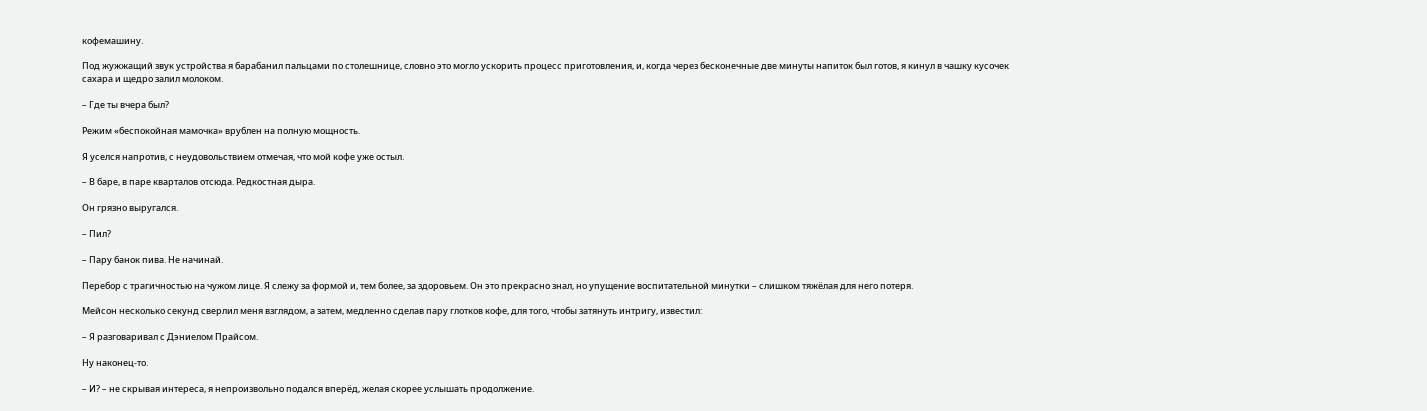кофемашину.

Под жужжащий звук устройства я барабанил пальцами по столешнице, словно это могло ускорить процесс приготовления, и, когда через бесконечные две минуты напиток был готов, я кинул в чашку кусочек сахара и щедро залил молоком.

– Где ты вчера был?

Режим «беспокойная мамочка» врублен на полную мощность.

Я уселся напротив, с неудовольствием отмечая, что мой кофе уже остыл.

– В баре, в паре кварталов отсюда. Редкостная дыра.

Он грязно выругался.

– Пил?

– Пару банок пива. Не начинай.

Перебор с трагичностью на чужом лице. Я слежу за формой и, тем более, за здоровьем. Он это прекрасно знал, но упущение воспитательной минутки – слишком тяжёлая для него потеря.

Мейсон несколько секунд сверлил меня взглядом, а затем, медленно сделав пару глотков кофе, для того, чтобы затянуть интригу, известил:

– Я разговаривал с Дэниелом Прайсом.

Ну наконец-то.

– И? – не скрывая интереса, я непроизвольно подался вперёд, желая скорее услышать продолжение.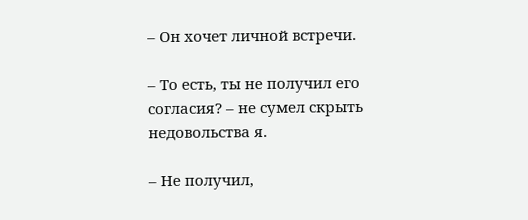– Он хочет личной встречи.

– То есть, ты не получил его согласия? – не сумел скрыть недовольства я.

– Не получил,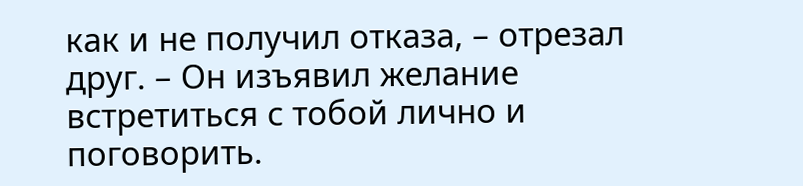как и не получил отказа, – отрезал друг. – Он изъявил желание встретиться с тобой лично и поговорить.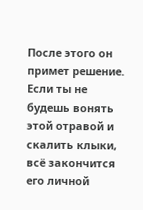После этого он примет решение. Если ты не будешь вонять этой отравой и скалить клыки, всё закончится его личной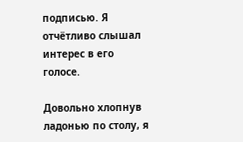подписью. Я отчётливо слышал интерес в его голосе.

Довольно хлопнув ладонью по столу, я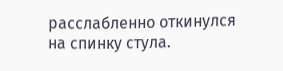расслабленно откинулся на спинку стула.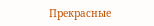Прекрасные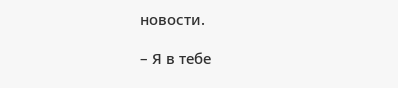новости.

– Я в тебе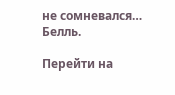не сомневался… Белль.

Перейти на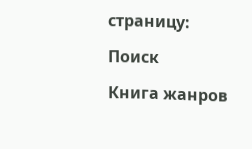страницу:

Поиск

Книга жанров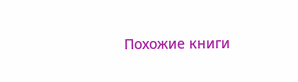Похожие книги